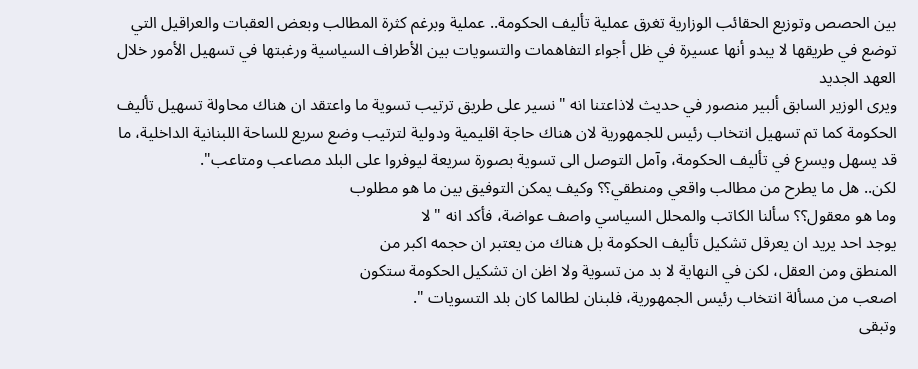بين الحصص وتوزيع الحقائب الوزارية تغرق عملية تأليف الحكومة.. عملية وبرغم كثرة المطالب وبعض العقبات والعراقيل التي توضع في طريقها لا يبدو أنها عسيرة في ظل أجواء التفاهمات والتسويات بين الأطراف السياسية ورغبتها في تسهيل الأمور خلال العهد الجديد
ويرى الوزير السابق ألبير منصور في حديث لاذاعتنا انه "نسير على طريق ترتيب تسوية ما واعتقد ان هناك محاولة تسهيل تأليف الحكومة كما تم تسهيل انتخاب رئيس للجمهورية لان هناك حاجة اقليمية ودولية لترتيب وضع سريع للساحة اللبنانية الداخلية، ما قد يسهل ويسرع في تأليف الحكومة، وآمل التوصل الى تسوية بصورة سريعة ليوفروا على البلد مصاعب ومتاعب".
لكن.. هل ما يطرح من مطالب واقعي ومنطقي؟؟ وكيف يمكن التوفيق بين ما هو مطلوب
وما هو معقول؟؟ سألنا الكاتب والمحلل السياسي واصف عواضة، فأكد انه " لا
يوجد احد يريد ان يعرقل تشكيل تأليف الحكومة بل هناك من يعتبر ان حجمه اكبر من
المنطق ومن العقل، لكن في النهاية لا بد من تسوية ولا اظن ان تشكيل الحكومة ستكون
اصعب من مسألة انتخاب رئيس الجمهورية، فلبنان لطالما كان بلد التسويات ".
وتبقى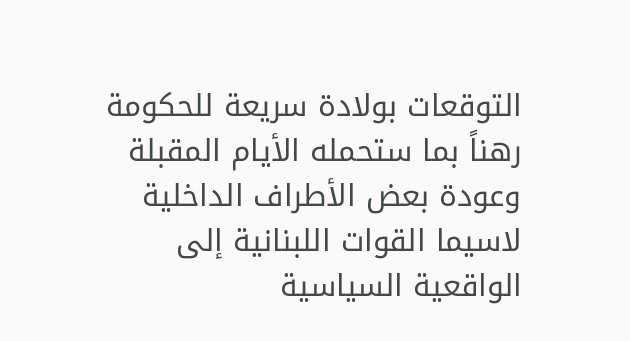التوقعات بولادة سريعة للحكومة رهناً بما ستحمله الأيام المقبلة
وعودة بعض الأطراف الداخلية لاسيما القوات اللبنانية إلى الواقعية السياسية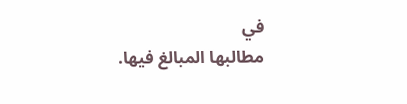في
مطالبها المبالغ فيها.